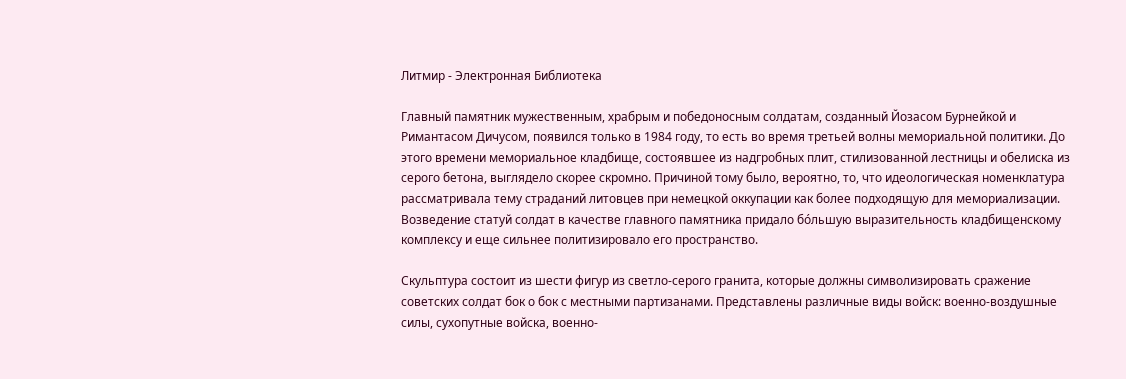Литмир - Электронная Библиотека

Главный памятник мужественным, храбрым и победоносным солдатам, созданный Йозасом Бурнейкой и Римантасом Дичусом, появился только в 1984 году, то есть во время третьей волны мемориальной политики. До этого времени мемориальное кладбище, состоявшее из надгробных плит, стилизованной лестницы и обелиска из серого бетона, выглядело скорее скромно. Причиной тому было, вероятно, то, что идеологическая номенклатура рассматривала тему страданий литовцев при немецкой оккупации как более подходящую для мемориализации. Возведение статуй солдат в качестве главного памятника придало бóльшую выразительность кладбищенскому комплексу и еще сильнее политизировало его пространство.

Скульптура состоит из шести фигур из светло-серого гранита, которые должны символизировать сражение советских солдат бок о бок с местными партизанами. Представлены различные виды войск: военно-воздушные силы, сухопутные войска, военно-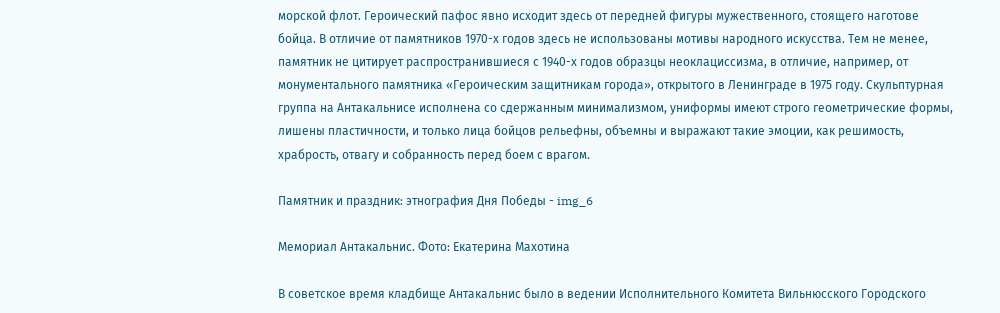морской флот. Героический пафос явно исходит здесь от передней фигуры мужественного, стоящего наготове бойца. В отличие от памятников 1970-х годов здесь не использованы мотивы народного искусства. Тем не менее, памятник не цитирует распространившиеся с 1940-х годов образцы неоклациссизма, в отличие, например, от монументального памятника «Героическим защитникам города», открытого в Ленинграде в 1975 году. Скульптурная группа на Антакальнисе исполнена со сдержанным минимализмом, униформы имеют строго геометрические формы, лишены пластичности, и только лица бойцов рельефны, объемны и выражают такие эмоции, как решимость, храбрость, отвагу и собранность перед боем с врагом.

Памятник и праздник: этнография Дня Победы - img_6

Мемориал Антакальнис. Фото: Екатерина Махотина

В советское время кладбище Антакальнис было в ведении Исполнительного Комитета Вильнюсского Городского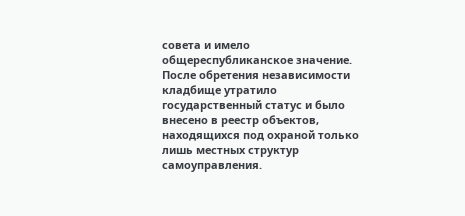совета и имело общереспубликанское значение. После обретения независимости кладбище утратило государственный статус и было внесено в реестр объектов, находящихся под охраной только лишь местных структур самоуправления.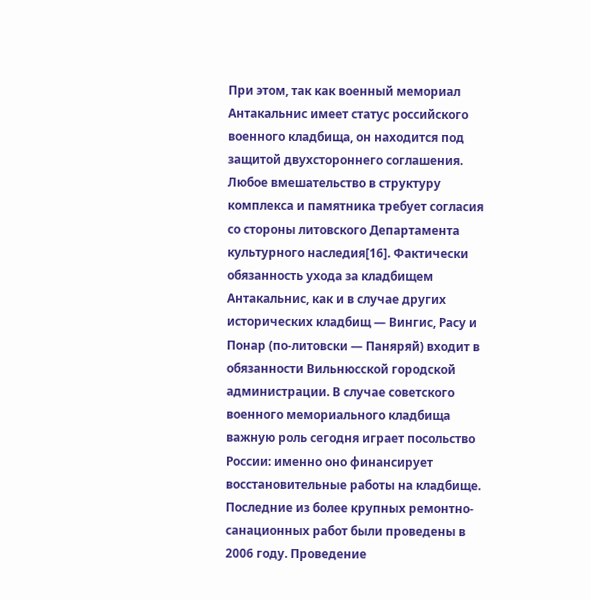При этом, так как военный мемориал Антакальнис имеет статус российского военного кладбища, он находится под защитой двухстороннего соглашения. Любое вмешательство в структуру комплекса и памятника требует согласия со стороны литовского Департамента культурного наследия[16]. Фактически обязанность ухода за кладбищем Антакальнис, как и в случае других исторических кладбищ — Вингис, Расу и Понар (по-литовски — Паняряй) входит в обязанности Вильнюсской городской администрации. В случае советского военного мемориального кладбища важную роль сегодня играет посольство России: именно оно финансирует восстановительные работы на кладбище. Последние из более крупных ремонтно-санационных работ были проведены в 2006 году. Проведение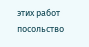этих работ посольство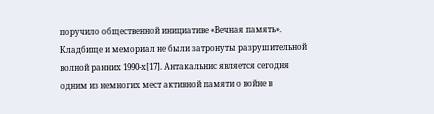поручило общественной инициативе «Вечная память». Кладбище и мемориал не были затронуты разрушительной волной ранних 1990-х[17]. Антакальнис является сегодня одним из немногих мест активной памяти о войне в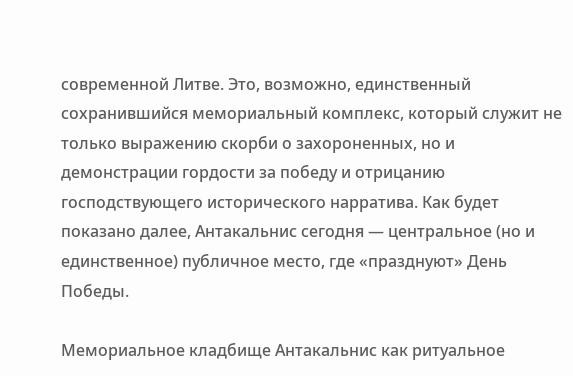современной Литве. Это, возможно, единственный сохранившийся мемориальный комплекс, который служит не только выражению скорби о захороненных, но и демонстрации гордости за победу и отрицанию господствующего исторического нарратива. Как будет показано далее, Антакальнис сегодня — центральное (но и единственное) публичное место, где «празднуют» День Победы.

Мемориальное кладбище Антакальнис как ритуальное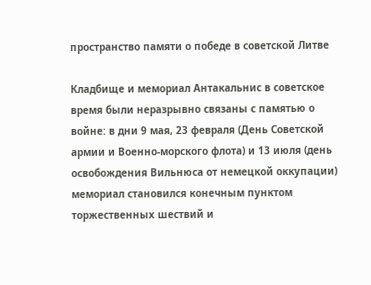пространство памяти о победе в советской Литве

Кладбище и мемориал Антакальнис в советское время были неразрывно связаны с памятью о войне: в дни 9 мая, 23 февраля (День Советской армии и Военно-морского флота) и 13 июля (день освобождения Вильнюса от немецкой оккупации) мемориал становился конечным пунктом торжественных шествий и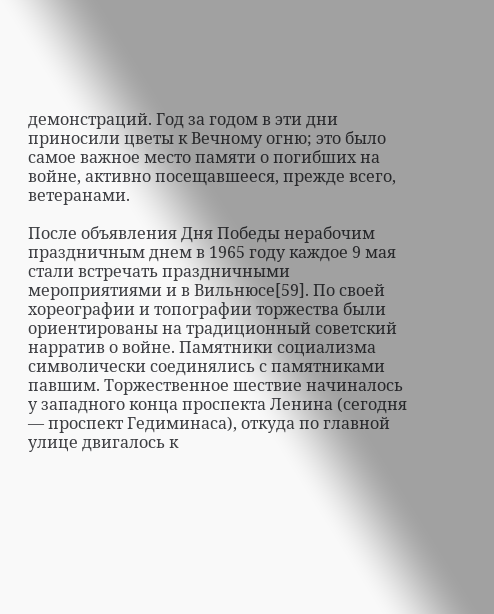демонстраций. Год за годом в эти дни приносили цветы к Вечному огню; это было самое важное место памяти о погибших на войне, активно посещавшееся, прежде всего, ветеранами.

После объявления Дня Победы нерабочим праздничным днем в 1965 году каждое 9 мая стали встречать праздничными мероприятиями и в Вильнюсе[59]. По своей хореографии и топографии торжества были ориентированы на традиционный советский нарратив о войне. Памятники социализма символически соединялись с памятниками павшим. Торжественное шествие начиналось у западного конца проспекта Ленина (сегодня — проспект Гедиминаса), откуда по главной улице двигалось к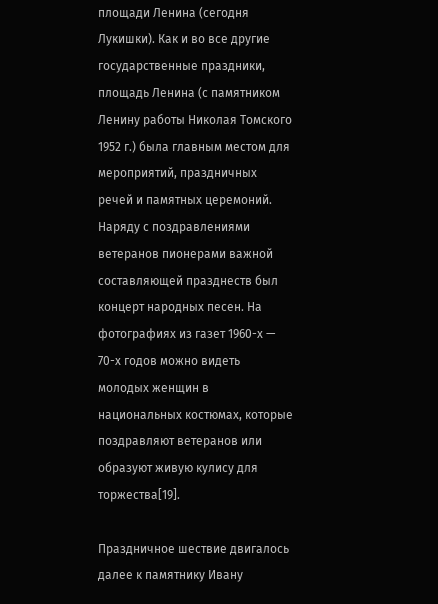площади Ленина (сегодня Лукишки). Как и во все другие государственные праздники, площадь Ленина (с памятником Ленину работы Николая Томского 1952 г.) была главным местом для мероприятий, праздничных речей и памятных церемоний. Наряду с поздравлениями ветеранов пионерами важной составляющей празднеств был концерт народных песен. На фотографиях из газет 1960-х — 70-х годов можно видеть молодых женщин в национальных костюмах, которые поздравляют ветеранов или образуют живую кулису для торжества[19].

Праздничное шествие двигалось далее к памятнику Ивану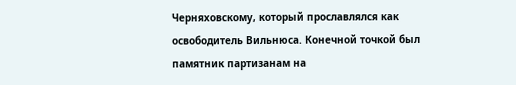Черняховскому, который прославлялся как освободитель Вильнюса. Конечной точкой был памятник партизанам на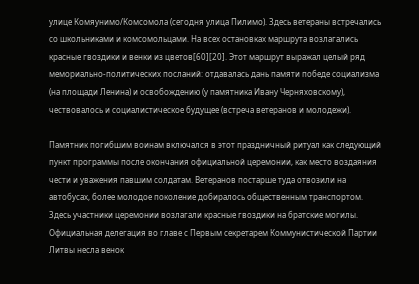улице Комяунимо/Комсомола (сегодня улица Пилимо). Здесь ветераны встречались со школьниками и комсомольцами. На всех остановках маршрута возлагались красные гвоздики и венки из цветов[60][20]. Этот маршрут выражал целый ряд мемориально-политических посланий: отдавалась дань памяти победе социализма (на площади Ленина) и освобождению (у памятника Ивану Черняховскому), чествовалось и социалистическое будущее (встреча ветеранов и молодежи).

Памятник погибшим воинам включался в этот праздничный ритуал как следующий пункт программы после окончания официальной церемонии, как место воздаяния чести и уважения павшим солдатам. Ветеранов постарше туда отвозили на автобусах, более молодое поколение добиралось общественным транспортом. Здесь участники церемонии возлагали красные гвоздики на братские могилы. Официальная делегация во главе с Первым секретарем Коммунистической Партии Литвы несла венок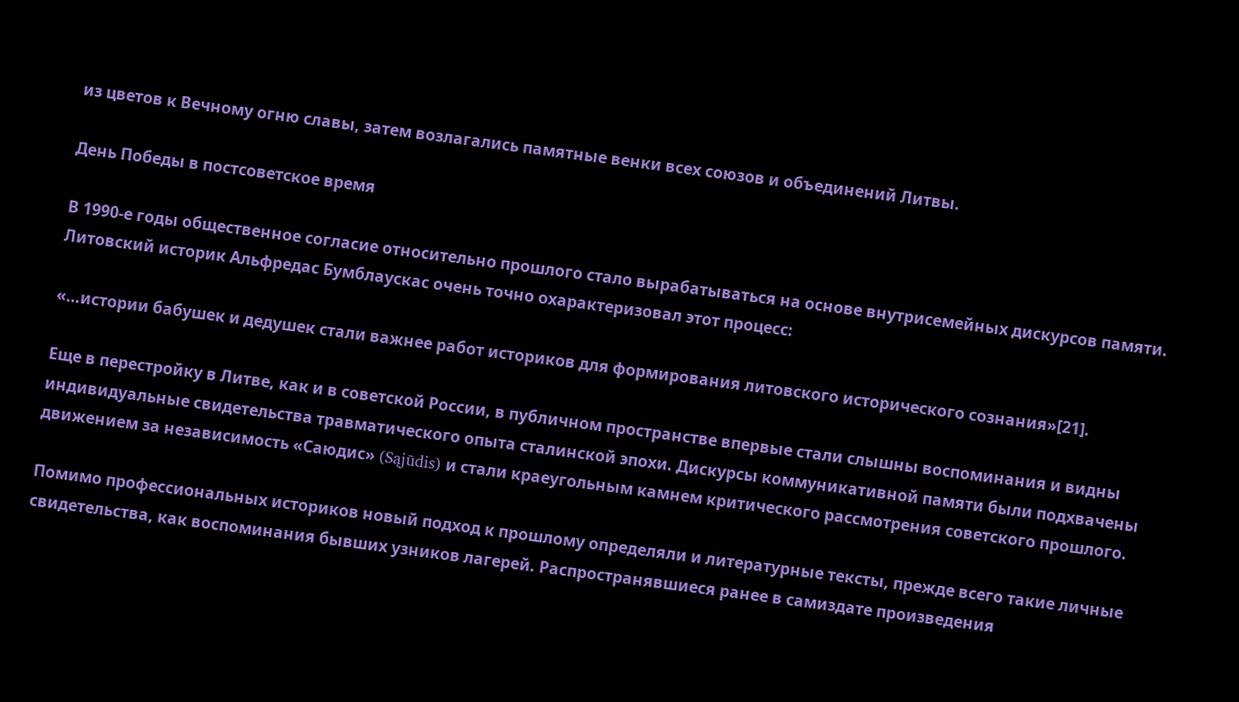из цветов к Вечному огню славы, затем возлагались памятные венки всех союзов и объединений Литвы.

День Победы в постсоветское время

В 1990-е годы общественное согласие относительно прошлого стало вырабатываться на основе внутрисемейных дискурсов памяти. Литовский историк Альфредас Бумблаускас очень точно охарактеризовал этот процесс:

«…истории бабушек и дедушек стали важнее работ историков для формирования литовского исторического сознания»[21].

Еще в перестройку в Литве, как и в советской России, в публичном пространстве впервые стали слышны воспоминания и видны индивидуальные свидетельства травматического опыта сталинской эпохи. Дискурсы коммуникативной памяти были подхвачены движением за независимость «Саюдис» (Sąjūdis) и стали краеугольным камнем критического рассмотрения советского прошлого.

Помимо профессиональных историков новый подход к прошлому определяли и литературные тексты, прежде всего такие личные свидетельства, как воспоминания бывших узников лагерей. Распространявшиеся ранее в самиздате произведения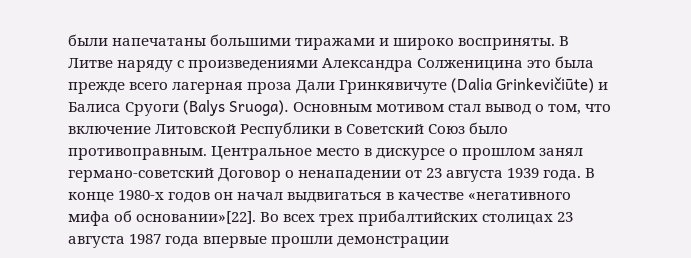были напечатаны большими тиражами и широко восприняты. В Литве наряду с произведениями Александра Солженицина это была прежде всего лагерная проза Дали Гринкявичуте (Dalia Grinkevičiūte) и Балиса Сруоги (Balys Sruoga). Основным мотивом стал вывод о том, что включение Литовской Республики в Советский Союз было противоправным. Центральное место в дискурсе о прошлом занял германо-советский Договор о ненападении от 23 августа 1939 года. В конце 1980-х годов он начал выдвигаться в качестве «негативного мифа об основании»[22]. Во всех трех прибалтийских столицах 23 августа 1987 года впервые прошли демонстрации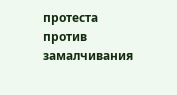протеста против замалчивания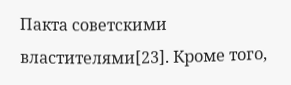Пакта советскими властителями[23]. Кроме того,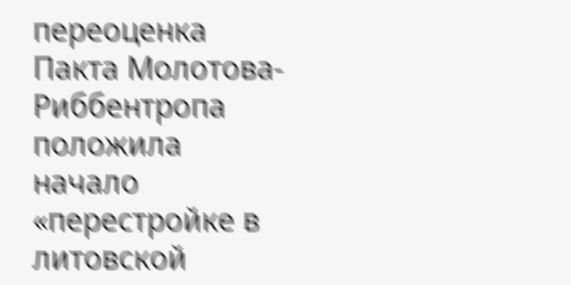переоценка Пакта Молотова-Риббентропа положила начало «перестройке в литовской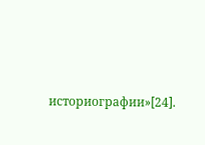историографии»[24].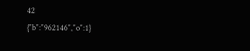42
{"b":"962146","o":1}